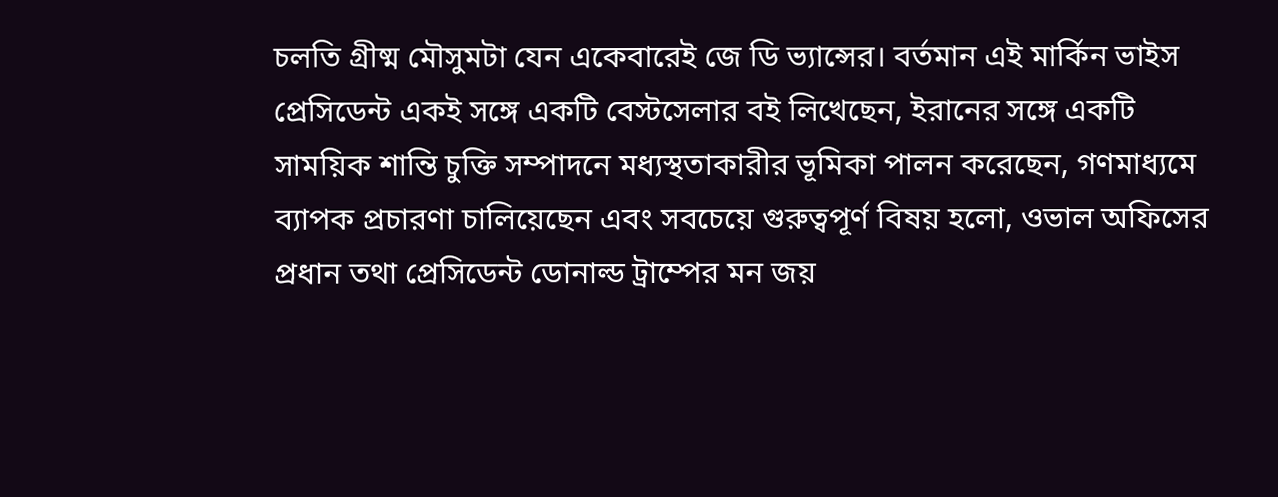চলতি গ্রীষ্ম মৌসুমটা যেন একেবারেই জে ডি ভ্যান্সের। বর্তমান এই মার্কিন ভাইস প্রেসিডেন্ট একই সঙ্গে একটি বেস্টসেলার বই লিখেছেন, ইরানের সঙ্গে একটি সাময়িক শান্তি চুক্তি সম্পাদনে মধ্যস্থতাকারীর ভূমিকা পালন করেছেন, গণমাধ্যমে ব্যাপক প্রচারণা চালিয়েছেন এবং সবচেয়ে গুরুত্বপূর্ণ বিষয় হলো, ওভাল অফিসের প্রধান তথা প্রেসিডেন্ট ডোনাল্ড ট্রাম্পের মন জয়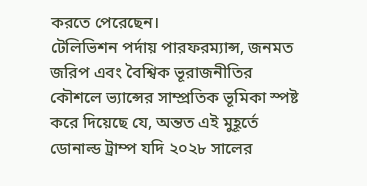করতে পেরেছেন।
টেলিভিশন পর্দায় পারফরম্যান্স, জনমত জরিপ এবং বৈশ্বিক ভূরাজনীতির কৌশলে ভ্যান্সের সাম্প্রতিক ভূমিকা স্পষ্ট করে দিয়েছে যে, অন্তত এই মুহূর্তে ডোনাল্ড ট্রাম্প যদি ২০২৮ সালের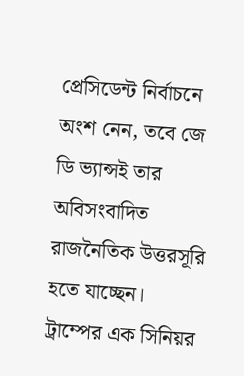প্রেসিডেন্ট নির্বাচনে অংশ নেন, তবে জে ডি ভ্যান্সই তার অবিসংবাদিত রাজনৈতিক উত্তরসূরি হতে যাচ্ছেন।
ট্রাম্পের এক সিনিয়র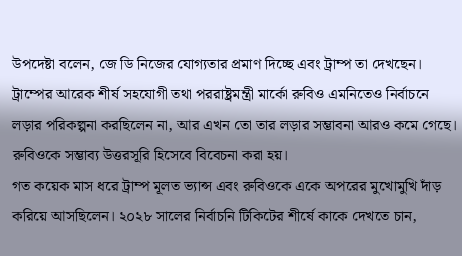উপদেষ্টা বলেন, জে ডি নিজের যোগ্যতার প্রমাণ দিচ্ছে এবং ট্রাম্প তা দেখছেন। ট্রাম্পের আরেক শীর্ষ সহযোগী তথা পররাষ্ট্রমন্ত্রী মার্কো রুবিও এমনিতেও নির্বাচনে লড়ার পরিকল্পনা করছিলেন না, আর এখন তো তার লড়ার সম্ভাবনা আরও কমে গেছে। রুবিওকে সম্ভাব্য উত্তরসূরি হিসেবে বিবেচনা করা হয়।
গত কয়েক মাস ধরে ট্রাম্প মূলত ভ্যান্স এবং রুবিওকে একে অপরের মুখোমুখি দাঁড় করিয়ে আসছিলেন। ২০২৮ সালের নির্বাচনি টিকিটের শীর্ষে কাকে দেখতে চান,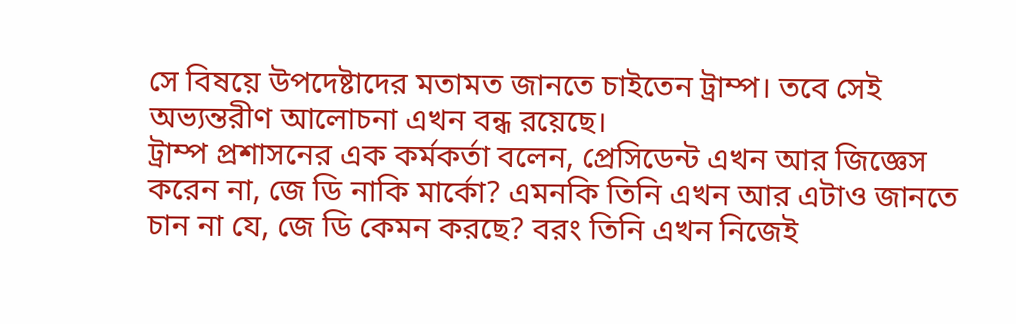সে বিষয়ে উপদেষ্টাদের মতামত জানতে চাইতেন ট্রাম্প। তবে সেই অভ্যন্তরীণ আলোচনা এখন বন্ধ রয়েছে।
ট্রাম্প প্রশাসনের এক কর্মকর্তা বলেন, প্রেসিডেন্ট এখন আর জিজ্ঞেস করেন না, জে ডি নাকি মার্কো? এমনকি তিনি এখন আর এটাও জানতে চান না যে, জে ডি কেমন করছে? বরং তিনি এখন নিজেই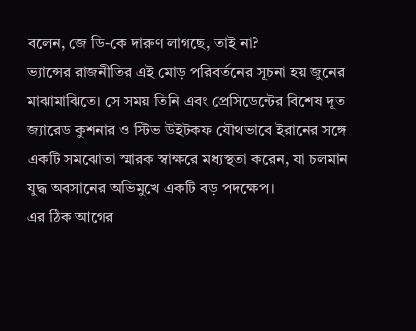বলেন, জে ডি-কে দারুণ লাগছে, তাই না?
ভ্যান্সের রাজনীতির এই মোড় পরিবর্তনের সূচনা হয় জুনের মাঝামাঝিতে। সে সময় তিনি এবং প্রেসিডেন্টের বিশেষ দূত জ্যারেড কুশনার ও স্টিভ উইটকফ যৌথভাবে ইরানের সঙ্গে একটি সমঝোতা স্মারক স্বাক্ষরে মধ্যস্থতা করেন, যা চলমান যুদ্ধ অবসানের অভিমুখে একটি বড় পদক্ষেপ।
এর ঠিক আগের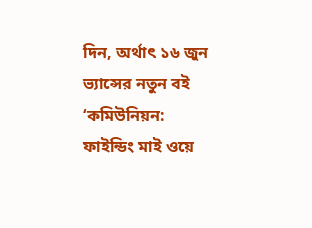দিন, অর্থাৎ ১৬ জুন ভ্যান্সের নতুন বই ‘কমিউনিয়ন: ফাইন্ডিং মাই ওয়ে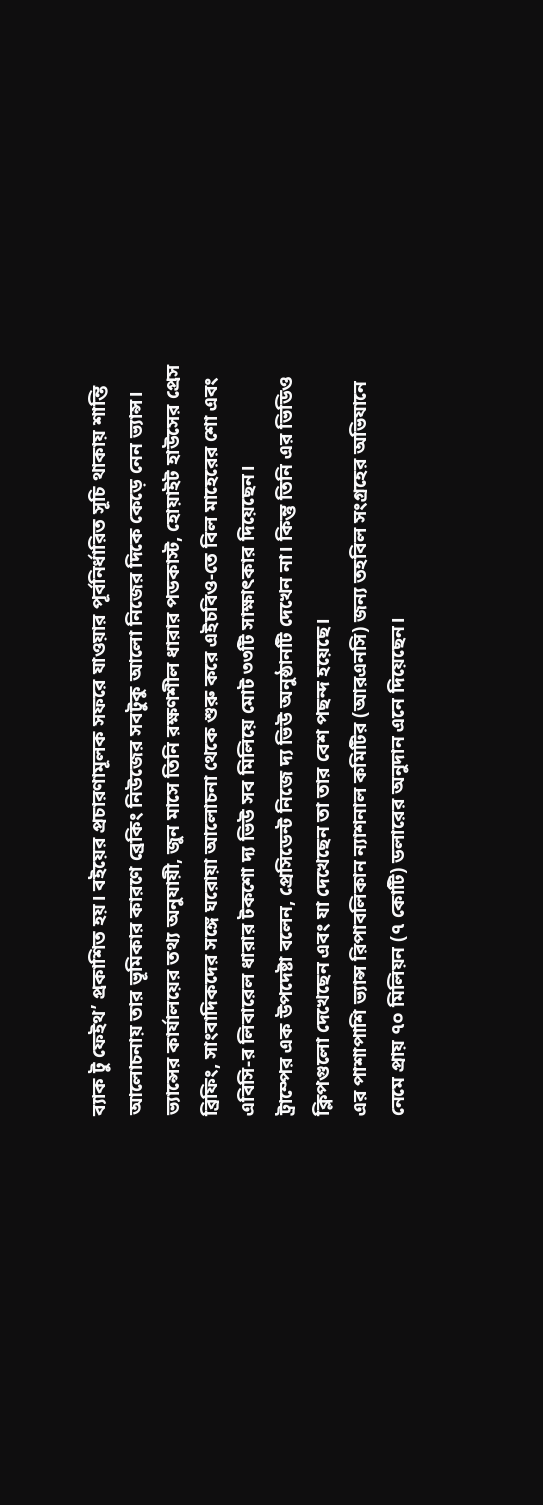ব্যাক টু ফেইথ’ প্রকাশিত হয়। বইয়ের প্রচারণামূলক সফরে যাওয়ার পূর্বনির্ধারিত সূচি থাকায় শান্তি আলোচনায় তার ভূমিকার কারণে ব্রেকিং নিউজের সবটুকু আলো নিজের দিকে কেড়ে নেন ভ্যান্স।
ভ্যান্সের কার্যালয়ের তথ্য অনুযায়ী, জুন মাসে তিনি রক্ষণশীল ধারার পডকাস্ট, হোয়াইট হাউসের প্রেস ব্রিফিং, সাংবাদিকদের সঙ্গে ঘরোয়া আলোচনা থেকে শুরু করে এইচবিও-তে বিল মাহেরের শো এবং এবিসি-র লিবারেল ধারার টকশো দ্য ভিউ সব মিলিয়ে মোট ৩৩টি সাক্ষাৎকার দিয়েছেন।
ট্রাম্পের এক উপদেষ্টা বলেন, প্রেসিডেন্ট নিজে দ্য ভিউ অনুষ্ঠানটি দেখেন না। কিন্তু তিনি এর ভিডিও ক্লিপগুলো দেখেছেন এবং যা দেখেছেন তা তার বেশ পছন্দ হয়েছে।
এর পাশাপাশি ভ্যান্স রিপাবলিকান ন্যাশনাল কমিটির (আরএনসি) জন্য তহবিল সংগ্রহের অভিযানে নেমে প্রায় ৭০ মিলিয়ন (৭ কোটি) ডলারের অনুদান এনে দিয়েছেন।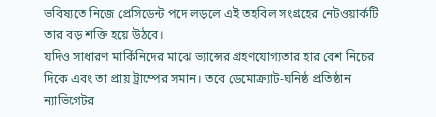ভবিষ্যতে নিজে প্রেসিডেন্ট পদে লড়লে এই তহবিল সংগ্রহের নেটওয়ার্কটি তার বড় শক্তি হয়ে উঠবে।
যদিও সাধারণ মার্কিনিদের মাঝে ভ্যান্সের গ্রহণযোগ্যতার হার বেশ নিচের দিকে এবং তা প্রায় ট্রাম্পের সমান। তবে ডেমোক্র্যাট-ঘনিষ্ঠ প্রতিষ্ঠান ন্যাভিগেটর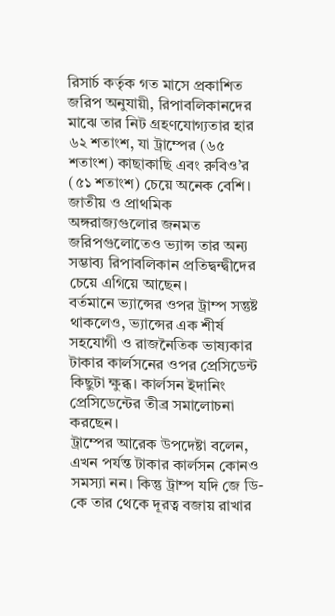রিসার্চ কর্তৃক গত মাসে প্রকাশিত জরিপ অনুযায়ী, রিপাবলিকানদের মাঝে তার নিট গ্রহণযোগ্যতার হার ৬২ শতাংশ, যা ট্রাম্পের (৬৫ শতাংশ) কাছাকাছি এবং রুবিও’র (৫১ শতাংশ) চেয়ে অনেক বেশি। জাতীয় ও প্রাথমিক অঙ্গরাজ্যগুলোর জনমত জরিপগুলোতেও ভ্যান্স তার অন্য সম্ভাব্য রিপাবলিকান প্রতিদ্বন্দ্বীদের চেয়ে এগিয়ে আছেন।
বর্তমানে ভ্যান্সের ওপর ট্রাম্প সন্তুষ্ট থাকলেও, ভ্যান্সের এক শীর্ষ সহযোগী ও রাজনৈতিক ভাষ্যকার টাকার কার্লসনের ওপর প্রেসিডেন্ট কিছুটা ক্ষুব্ধ। কার্লসন ইদানিং প্রেসিডেন্টের তীব্র সমালোচনা করছেন।
ট্রাম্পের আরেক উপদেষ্টা বলেন, এখন পর্যন্ত টাকার কার্লসন কোনও সমস্যা নন। কিন্তু ট্রাম্প যদি জে ডি-কে তার থেকে দূরত্ব বজায় রাখার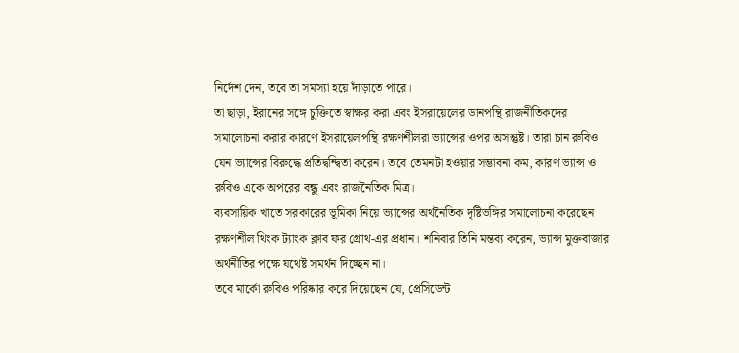নির্দেশ দেন, তবে তা সমস্যা হয়ে দাঁড়াতে পারে।
তা ছাড়া, ইরানের সঙ্গে চুক্তিতে স্বাক্ষর করা এবং ইসরায়েলের ডানপন্থি রাজনীতিকদের সমালোচনা করার কারণে ইসরায়েলপন্থি রক্ষণশীলরা ভ্যান্সের ওপর অসন্তুষ্ট। তারা চান রুবিও যেন ভ্যান্সের বিরুদ্ধে প্রতিদ্বন্দ্বিতা করেন। তবে তেমনটা হওয়ার সম্ভাবনা কম, কারণ ভ্যান্স ও রুবিও একে অপরের বন্ধু এবং রাজনৈতিক মিত্র।
ব্যবসায়িক খাতে সরকারের ভূমিকা নিয়ে ভ্যান্সের অর্থনৈতিক দৃষ্টিভঙ্গির সমালোচনা করেছেন রক্ষণশীল থিংক ট্যাংক ক্লাব ফর গ্রোথ-এর প্রধান। শনিবার তিনি মন্তব্য করেন, ভ্যান্স মুক্তবাজার অর্থনীতির পক্ষে যথেষ্ট সমর্থন দিচ্ছেন না।
তবে মার্কো রুবিও পরিষ্কার করে দিয়েছেন যে, প্রেসিডেন্ট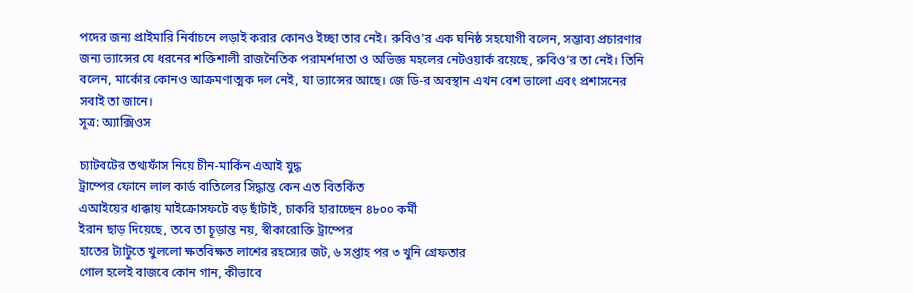পদের জন্য প্রাইমারি নির্বাচনে লড়াই করার কোনও ইচ্ছা তার নেই। রুবিও’র এক ঘনিষ্ঠ সহযোগী বলেন, সম্ভাব্য প্রচারণার জন্য ভ্যান্সের যে ধরনের শক্তিশালী রাজনৈতিক পরামর্শদাতা ও অভিজ্ঞ মহলের নেটওয়ার্ক রয়েছে, রুবিও’র তা নেই। তিনি বলেন, মার্কোর কোনও আক্রমণাত্মক দল নেই, যা ভ্যান্সের আছে। জে ডি-র অবস্থান এখন বেশ ভালো এবং প্রশাসনের সবাই তা জানে।
সূত্র: অ্যাক্সিওস

চ্যাটবটের তথ্যফাঁস নিয়ে চীন-মার্কিন এআই যুদ্ধ
ট্রাম্পের ফোনে লাল কার্ড বাতিলের সিদ্ধান্ত কেন এত বিতর্কিত
এআইয়ের ধাক্কায় মাইক্রোসফটে বড় ছাঁটাই, চাকরি হারাচ্ছেন ৪৮০০ কর্মী
ইরান ছাড় দিয়েছে, তবে তা চূড়ান্ত নয়, স্বীকারোক্তি ট্রাম্পের
হাতের ট্যাটুতে খুললো ক্ষতবিক্ষত লাশের রহস্যের জট, ৬ সপ্তাহ পর ৩ খুনি গ্রেফতার
গোল হলেই বাজবে কোন গান, কীভাবে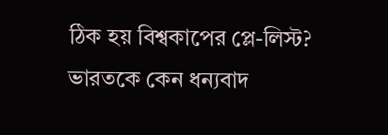ঠিক হয় বিশ্বকাপের প্লে-লিস্ট?
ভারতকে কেন ধন্যবাদ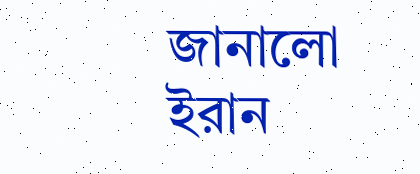জানালো ইরান